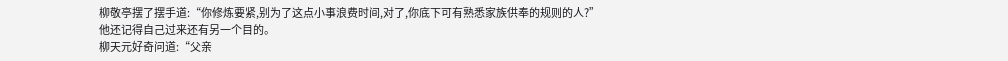柳敬亭摆了摆手道:“你修炼要紧,别为了这点小事浪费时间,对了,你底下可有熟悉家族供奉的规则的人?”
他还记得自己过来还有另一个目的。
柳天元好奇问道:“父亲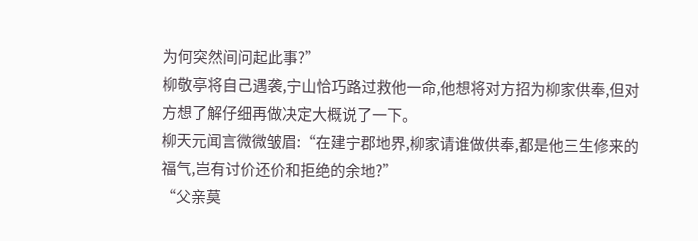为何突然间问起此事?”
柳敬亭将自己遇袭,宁山恰巧路过救他一命,他想将对方招为柳家供奉,但对方想了解仔细再做决定大概说了一下。
柳天元闻言微微皱眉:“在建宁郡地界,柳家请谁做供奉,都是他三生修来的福气,岂有讨价还价和拒绝的余地?”
“父亲莫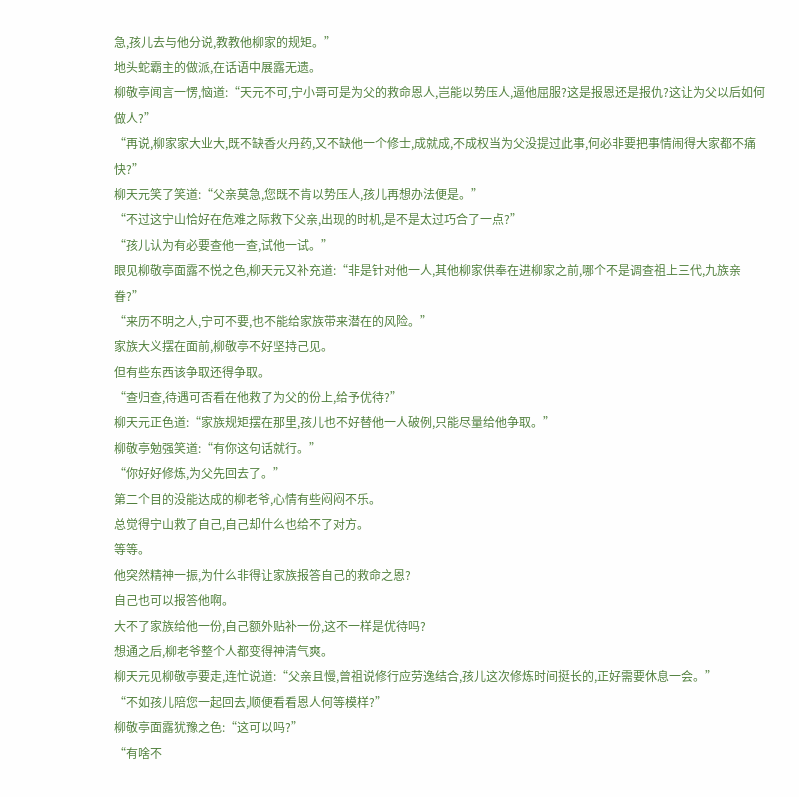急,孩儿去与他分说,教教他柳家的规矩。”
地头蛇霸主的做派,在话语中展露无遗。
柳敬亭闻言一愣,恼道:“天元不可,宁小哥可是为父的救命恩人,岂能以势压人,逼他屈服?这是报恩还是报仇?这让为父以后如何做人?”
“再说,柳家家大业大,既不缺香火丹药,又不缺他一个修士,成就成,不成权当为父没提过此事,何必非要把事情闹得大家都不痛快?”
柳天元笑了笑道:“父亲莫急,您既不肯以势压人,孩儿再想办法便是。”
“不过这宁山恰好在危难之际救下父亲,出现的时机,是不是太过巧合了一点?”
“孩儿认为有必要查他一查,试他一试。”
眼见柳敬亭面露不悦之色,柳天元又补充道:“非是针对他一人,其他柳家供奉在进柳家之前,哪个不是调查祖上三代,九族亲眷?”
“来历不明之人,宁可不要,也不能给家族带来潜在的风险。”
家族大义摆在面前,柳敬亭不好坚持己见。
但有些东西该争取还得争取。
“查归查,待遇可否看在他救了为父的份上,给予优待?”
柳天元正色道:“家族规矩摆在那里,孩儿也不好替他一人破例,只能尽量给他争取。”
柳敬亭勉强笑道:“有你这句话就行。”
“你好好修炼,为父先回去了。”
第二个目的没能达成的柳老爷,心情有些闷闷不乐。
总觉得宁山救了自己,自己却什么也给不了对方。
等等。
他突然精神一振,为什么非得让家族报答自己的救命之恩?
自己也可以报答他啊。
大不了家族给他一份,自己额外贴补一份,这不一样是优待吗?
想通之后,柳老爷整个人都变得神清气爽。
柳天元见柳敬亭要走,连忙说道:“父亲且慢,曾祖说修行应劳逸结合,孩儿这次修炼时间挺长的,正好需要休息一会。”
“不如孩儿陪您一起回去,顺便看看恩人何等模样?”
柳敬亭面露犹豫之色:“这可以吗?”
“有啥不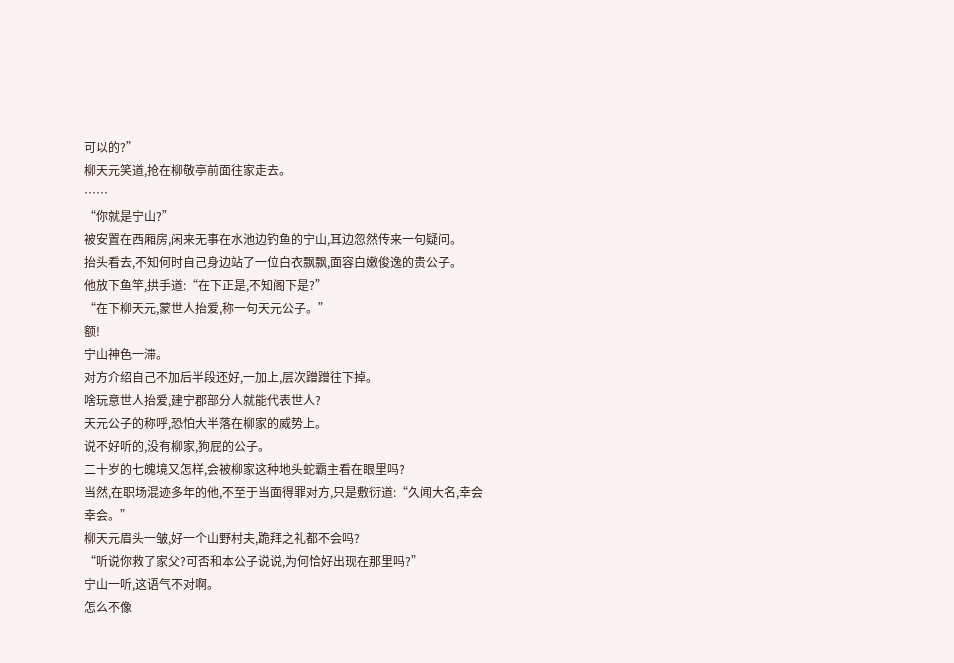可以的?”
柳天元笑道,抢在柳敬亭前面往家走去。
……
“你就是宁山?”
被安置在西厢房,闲来无事在水池边钓鱼的宁山,耳边忽然传来一句疑问。
抬头看去,不知何时自己身边站了一位白衣飘飘,面容白嫩俊逸的贵公子。
他放下鱼竿,拱手道:“在下正是,不知阁下是?”
“在下柳天元,蒙世人抬爱,称一句天元公子。”
额!
宁山神色一滞。
对方介绍自己不加后半段还好,一加上,层次蹭蹭往下掉。
啥玩意世人抬爱,建宁郡部分人就能代表世人?
天元公子的称呼,恐怕大半落在柳家的威势上。
说不好听的,没有柳家,狗屁的公子。
二十岁的七魄境又怎样,会被柳家这种地头蛇霸主看在眼里吗?
当然,在职场混迹多年的他,不至于当面得罪对方,只是敷衍道:“久闻大名,幸会幸会。”
柳天元眉头一皱,好一个山野村夫,跪拜之礼都不会吗?
“听说你救了家父?可否和本公子说说,为何恰好出现在那里吗?”
宁山一听,这语气不对啊。
怎么不像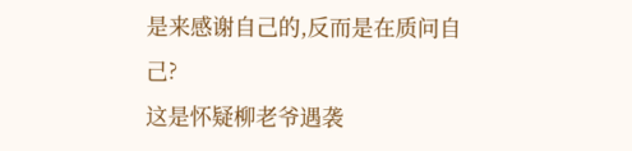是来感谢自己的,反而是在质问自己?
这是怀疑柳老爷遇袭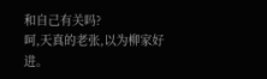和自己有关吗?
呵,天真的老张,以为柳家好进。